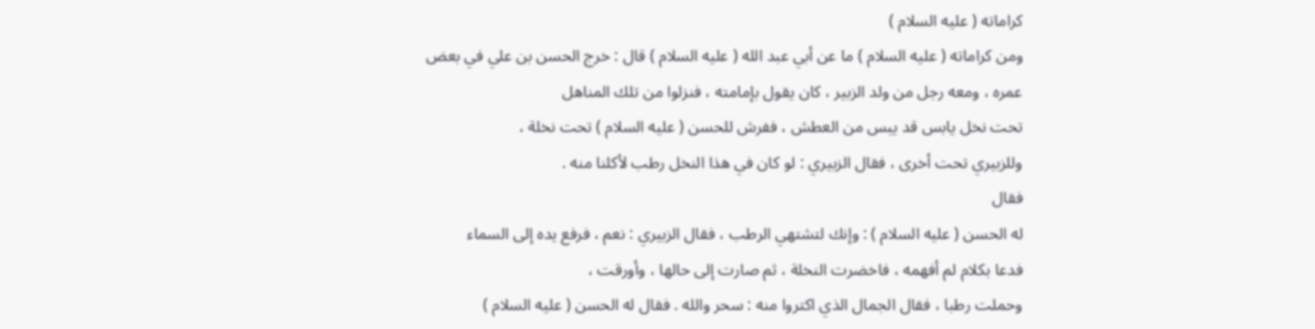كراماته ( عليه السلام )
ومن كراماته ( عليه السلام ) ما عن أبي عبد الله ( عليه السلام ) قال : خرج الحسن بن علي في بعض
عمره ، ومعه رجل من ولد الزبير ، كان يقول بإمامته ، فنزلوا من تلك المناهل
تحت نخل يابس قد يبس من العطش ، ففرش للحسن ( عليه السلام ) تحت نخلة ،
وللزبيري تحت أخرى ، فقال الزبيري : لو كان في هذا النخل رطب لأكلنا منه .
فقال
له الحسن ( عليه السلام ) : وإنك لتشتهي الرطب ، فقال الزبيري : نعم ، فرفع يده إلى السماء
فدعا بكلام لم أفهمه ، فاخضرت النخلة ، ثم صارت إلى حالها ، وأورقت ،
وحملت رطبا ، فقال الجمال الذي اكتروا منه : سحر والله . فقال له الحسن ( عليه السلام )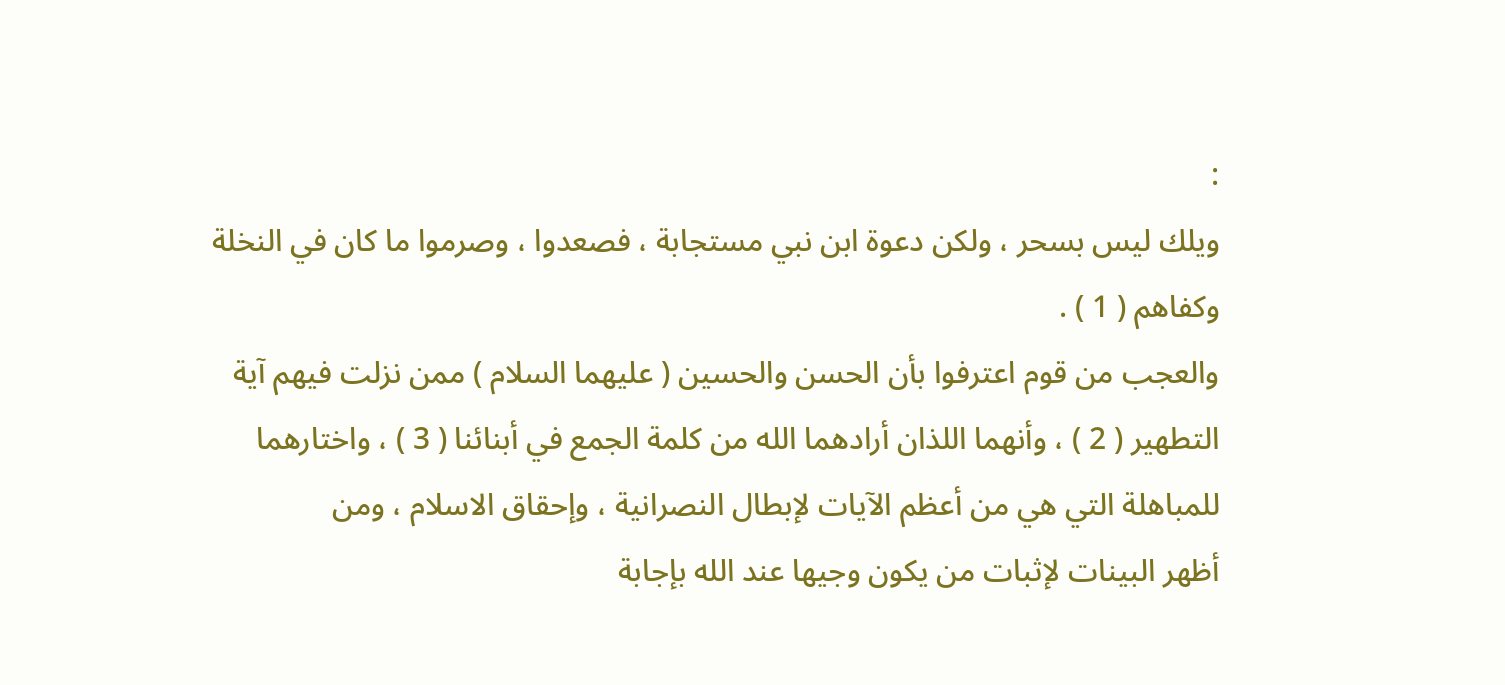:
ويلك ليس بسحر ، ولكن دعوة ابن نبي مستجابة ، فصعدوا ، وصرموا ما كان في النخلة
وكفاهم ( 1 ) .
والعجب من قوم اعترفوا بأن الحسن والحسين ( عليهما السلام ) ممن نزلت فيهم آية
التطهير ( 2 ) ، وأنهما اللذان أرادهما الله من كلمة الجمع في أبنائنا ( 3 ) ، واختارهما
للمباهلة التي هي من أعظم الآيات لإبطال النصرانية ، وإحقاق الاسلام ، ومن
أظهر البينات لإثبات من يكون وجيها عند الله بإجابة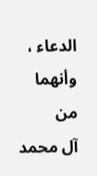الدعاء ، وأنهما من
آل محمد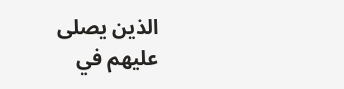الذين يصلى عليهم في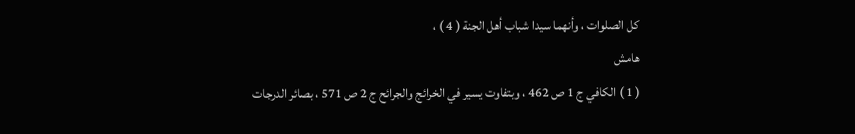كل الصلوات ، وأنهما سيدا شباب أهل الجنة ( 4 ) ،
هامش
( 1 ) الكافي ج 1 ص 462 ، وبتفاوت يسير في الخرائج والجرائح ج 2 ص 571 ، بصائر الدرجات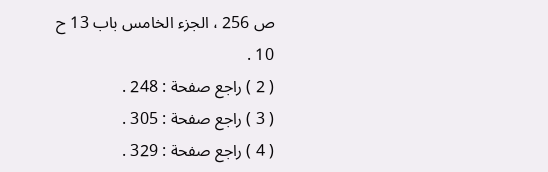ص 256 ، الجزء الخامس باب 13 ح 10 .
( 2 ) راجع صفحة : 248 .
( 3 ) راجع صفحة : 305 .
( 4 ) راجع صفحة : 329 .